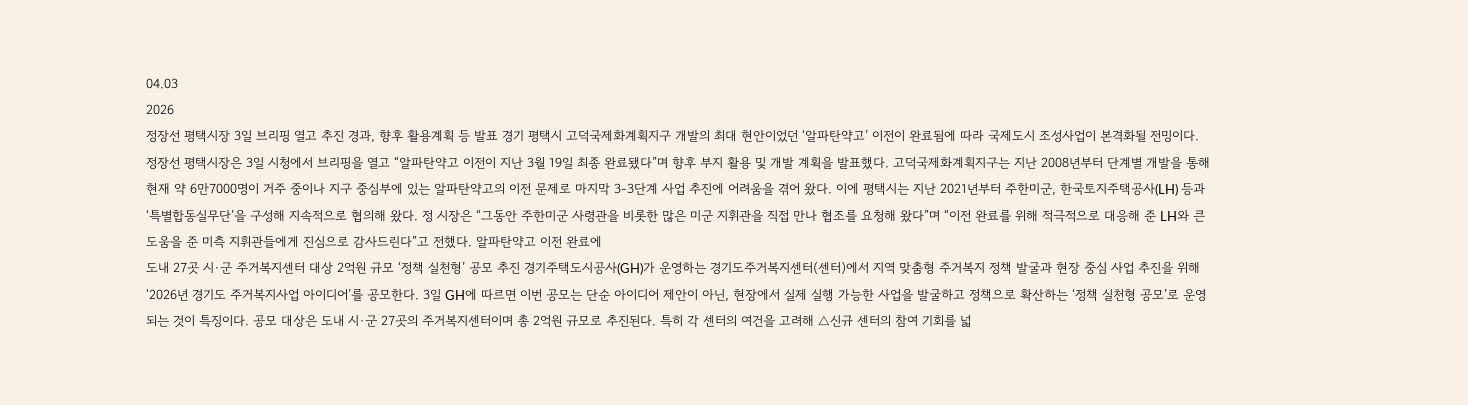04.03
2026
정장선 평택시장 3일 브리핑 열고 추진 경과, 향후 활용계획 등 발표 경기 평택시 고덕국제화계획지구 개발의 최대 현안이었던 ‘알파탄약고’ 이전이 완료됨에 따라 국제도시 조성사업이 본격화될 전밍이다. 정장선 평택시장은 3일 시청에서 브리핑을 열고 “알파탄약고 이전이 지난 3월 19일 최종 완료됐다”며 향후 부지 활용 및 개발 계획을 발표했다. 고덕국제화계획지구는 지난 2008년부터 단계별 개발을 통해 현재 약 6만7000명이 거주 중이나 지구 중심부에 있는 알파탄약고의 이전 문제로 마지막 3-3단계 사업 추진에 어려움을 겪어 왔다. 이에 평택시는 지난 2021년부터 주한미군, 한국토지주택공사(LH) 등과 ‘특별합동실무단’을 구성해 지속적으로 협의해 왔다. 정 시장은 “그동안 주한미군 사령관을 비롯한 많은 미군 지휘관을 직접 만나 협조를 요청해 왔다”며 “이전 완료를 위해 적극적으로 대응해 준 LH와 큰 도움을 준 미측 지휘관들에게 진심으로 감사드린다”고 전했다. 알파탄약고 이전 완료에
도내 27곳 시·군 주거복지센터 대상 2억원 규모 ‘정책 실천형’ 공모 추진 경기주택도시공사(GH)가 운영하는 경기도주거복지센터(센터)에서 지역 맞춤형 주거복지 정책 발굴과 현장 중심 사업 추진을 위해 ‘2026년 경기도 주거복지사업 아이디어’를 공모한다. 3일 GH에 따르면 이번 공모는 단순 아이디어 제안이 아닌, 현장에서 실제 실행 가능한 사업을 발굴하고 정책으로 확산하는 ‘정책 실천형 공모’로 운영되는 것이 특징이다. 공모 대상은 도내 시·군 27곳의 주거복지센터이며 총 2억원 규모로 추진된다. 특히 각 센터의 여건을 고려해 △신규 센터의 참여 기회를 넓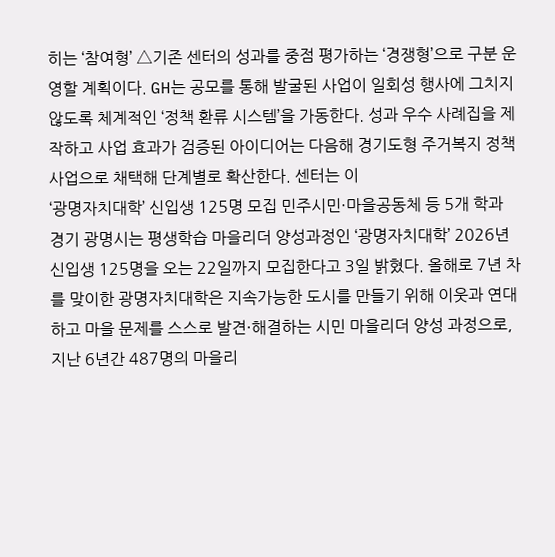히는 ‘참여형’ △기존 센터의 성과를 중점 평가하는 ‘경쟁형’으로 구분 운영할 계획이다. GH는 공모를 통해 발굴된 사업이 일회성 행사에 그치지 않도록 체계적인 ‘정책 환류 시스템’을 가동한다. 성과 우수 사례집을 제작하고 사업 효과가 검증된 아이디어는 다음해 경기도형 주거복지 정책 사업으로 채택해 단계별로 확산한다. 센터는 이
‘광명자치대학’ 신입생 125명 모집 민주시민·마을공동체 등 5개 학과 경기 광명시는 평생학습 마을리더 양성과정인 ‘광명자치대학’ 2026년 신입생 125명을 오는 22일까지 모집한다고 3일 밝혔다. 올해로 7년 차를 맞이한 광명자치대학은 지속가능한 도시를 만들기 위해 이웃과 연대하고 마을 문제를 스스로 발견·해결하는 시민 마을리더 양성 과정으로, 지난 6년간 487명의 마을리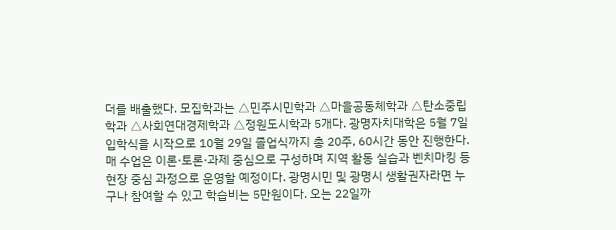더를 배출했다. 모집학과는 △민주시민학과 △마을공동체학과 △탄소중립학과 △사회연대경제학과 △정원도시학과 5개다. 광명자치대학은 5월 7일 입학식을 시작으로 10월 29일 졸업식까지 총 20주, 60시간 동안 진행한다. 매 수업은 이론·토론·과제 중심으로 구성하며 지역 활동 실습과 벤치마킹 등 현장 중심 과정으로 운영할 예정이다. 광명시민 및 광명시 생활권자라면 누구나 참여할 수 있고 학습비는 5만원이다. 오는 22일까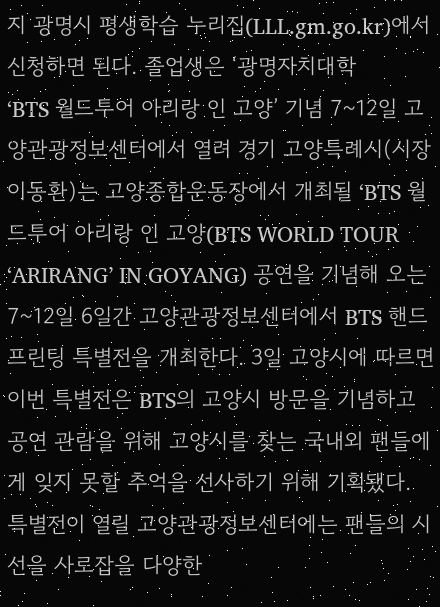지 광명시 평생학습 누리집(LLL.gm.go.kr)에서 신청하면 된다. 졸업생은 ‘광명자치대학
‘BTS 월드투어 아리랑 인 고양’ 기념 7~12일 고양관광정보센터에서 열려 경기 고양특례시(시장 이동환)는 고양종합운동장에서 개최될 ‘BTS 월드투어 아리랑 인 고양(BTS WORLD TOUR ‘ARIRANG’ IN GOYANG) 공연을 기념해 오는 7~12일 6일간 고양관광정보센터에서 BTS 핸드프린팅 특별전을 개최한다. 3일 고양시에 따르면 이번 특별전은 BTS의 고양시 방문을 기념하고 공연 관람을 위해 고양시를 찾는 국내외 팬들에게 잊지 못할 추억을 선사하기 위해 기획됐다. 특별전이 열릴 고양관광정보센터에는 팬들의 시선을 사로잡을 다양한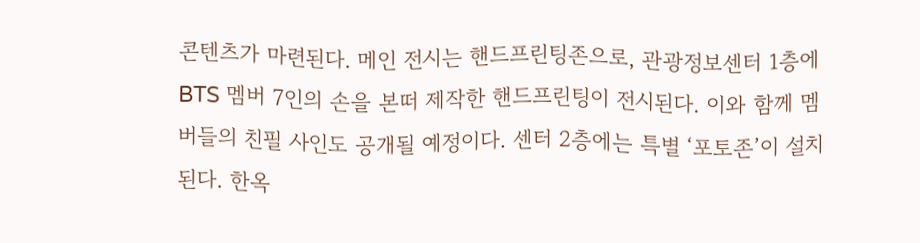콘텐츠가 마련된다. 메인 전시는 핸드프린팅존으로, 관광정보센터 1층에 BTS 멤버 7인의 손을 본떠 제작한 핸드프린팅이 전시된다. 이와 함께 멤버들의 친필 사인도 공개될 예정이다. 센터 2층에는 특별 ‘포토존’이 설치된다. 한옥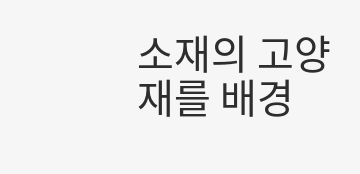소재의 고양재를 배경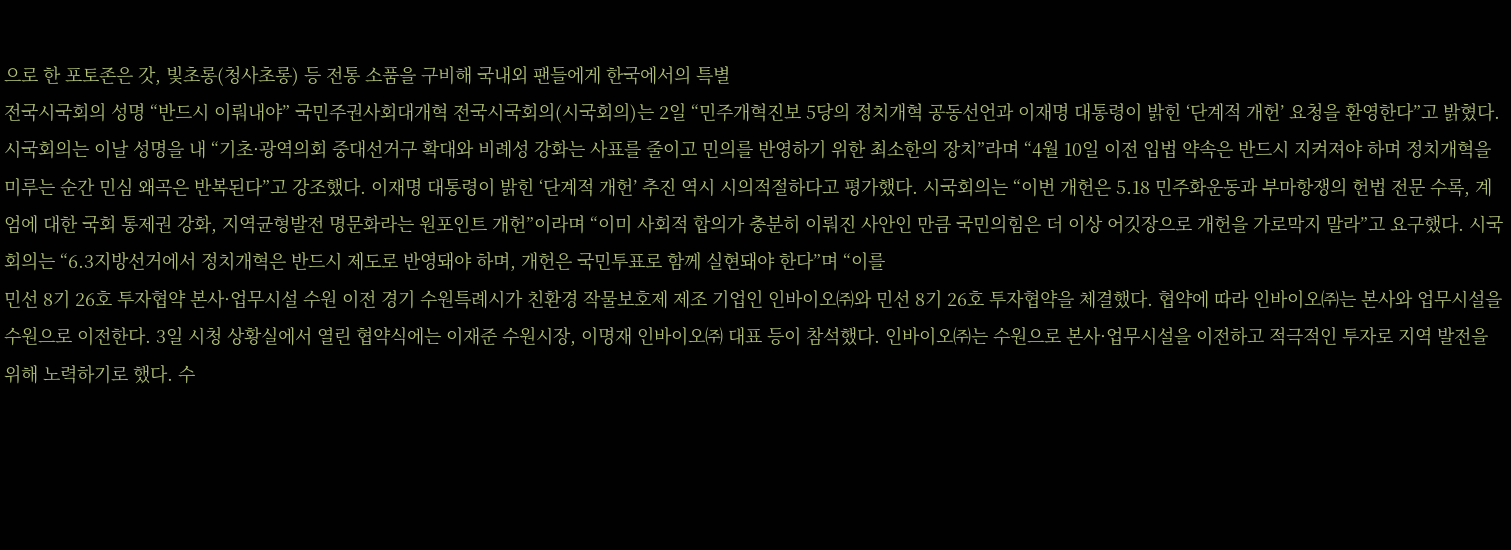으로 한 포토존은 갓, 빛초롱(청사초롱) 등 전통 소품을 구비해 국내외 팬들에게 한국에서의 특별
전국시국회의 성명 “반드시 이뤄내야” 국민주권사회대개혁 전국시국회의(시국회의)는 2일 “민주개혁진보 5당의 정치개혁 공동선언과 이재명 대통령이 밝힌 ‘단계적 개헌’ 요청을 환영한다”고 밝혔다. 시국회의는 이날 성명을 내 “기초·광역의회 중대선거구 확대와 비례성 강화는 사표를 줄이고 민의를 반영하기 위한 최소한의 장치”라며 “4월 10일 이전 입법 약속은 반드시 지켜져야 하며 정치개혁을 미루는 순간 민심 왜곡은 반복된다”고 강조했다. 이재명 대통령이 밝힌 ‘단계적 개헌’ 추진 역시 시의적절하다고 평가했다. 시국회의는 “이번 개헌은 5.18 민주화운동과 부마항쟁의 헌법 전문 수록, 계엄에 대한 국회 통제권 강화, 지역균형발전 명문화라는 원포인트 개헌”이라며 “이미 사회적 합의가 충분히 이뤄진 사안인 만큼 국민의힘은 더 이상 어깃장으로 개헌을 가로막지 말라”고 요구했다. 시국회의는 “6.3지방선거에서 정치개혁은 반드시 제도로 반영돼야 하며, 개헌은 국민투표로 함께 실현돼야 한다”며 “이를
민선 8기 26호 투자협약 본사·업무시설 수원 이전 경기 수원특례시가 친환경 작물보호제 제조 기업인 인바이오㈜와 민선 8기 26호 투자협약을 체결했다. 협약에 따라 인바이오㈜는 본사와 업무시설을 수원으로 이전한다. 3일 시청 상황실에서 열린 협약식에는 이재준 수원시장, 이명재 인바이오㈜ 대표 등이 참석했다. 인바이오㈜는 수원으로 본사·업무시설을 이전하고 적극적인 투자로 지역 발전을 위해 노력하기로 했다. 수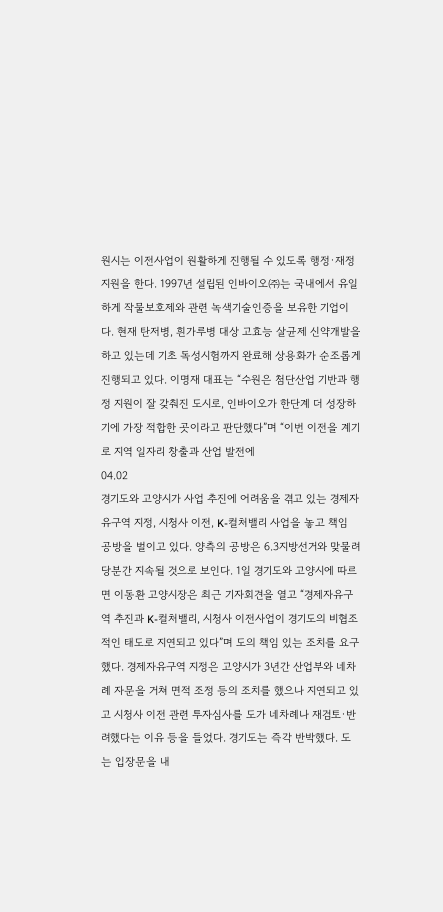원시는 이전사업이 원활하게 진행될 수 있도록 행정·재정 지원을 한다. 1997년 설립된 인바이오㈜는 국내에서 유일하게 작물보호제와 관련 녹색기술인증을 보유한 기업이다. 현재 탄저병, 흰가루병 대상 고효능 살균제 신약개발을 하고 있는데 기초 독성시험까지 완료해 상용화가 순조롭게 진행되고 있다. 이명재 대표는 “수원은 첨단산업 기반과 행정 지원이 잘 갖춰진 도시로, 인바이오가 한단계 더 성장하기에 가장 적합한 곳이라고 판단했다”며 “이번 이전을 계기로 지역 일자리 창출과 산업 발전에
04.02
경기도와 고양시가 사업 추진에 어려움을 겪고 있는 경제자유구역 지정, 시청사 이전, K-컬처밸리 사업을 놓고 책임 공방을 벌이고 있다. 양측의 공방은 6.3지방선거와 맞물려 당분간 지속될 것으로 보인다. 1일 경기도와 고양시에 따르면 이동환 고양시장은 최근 기자회견을 열고 “경제자유구역 추진과 K-컬처밸리, 시청사 이전사업이 경기도의 비협조적인 태도로 지연되고 있다”며 도의 책임 있는 조치를 요구했다. 경제자유구역 지정은 고양시가 3년간 산업부와 네차례 자문을 거쳐 면적 조정 등의 조치를 했으나 지연되고 있고 시청사 이전 관련 투자심사를 도가 네차례나 재검토·반려했다는 이유 등을 들었다. 경기도는 즉각 반박했다. 도는 입장문을 내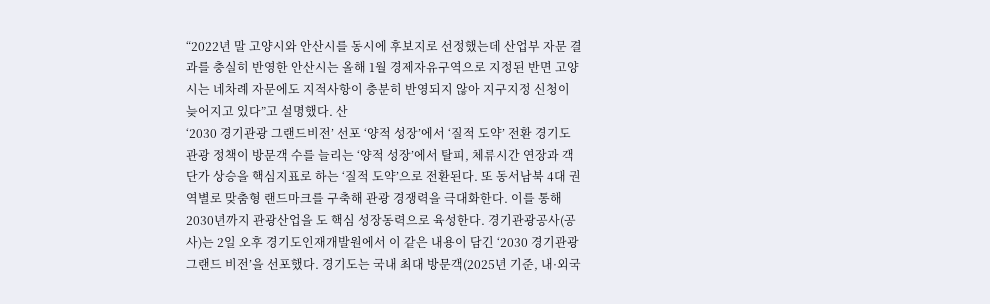“2022년 말 고양시와 안산시를 동시에 후보지로 선정했는데 산업부 자문 결과를 충실히 반영한 안산시는 올해 1월 경제자유구역으로 지정된 반면 고양시는 네차례 자문에도 지적사항이 충분히 반영되지 않아 지구지정 신청이 늦어지고 있다”고 설명했다. 산
‘2030 경기관광 그랜드비전’ 선포 ‘양적 성장’에서 ‘질적 도약’ 전환 경기도 관광 정책이 방문객 수를 늘리는 ‘양적 성장’에서 탈피, 체류시간 연장과 객단가 상승을 핵심지표로 하는 ‘질적 도약’으로 전환된다. 또 동서남북 4대 권역별로 맞춤형 랜드마크를 구축해 관광 경쟁력을 극대화한다. 이를 통해 2030년까지 관광산업을 도 핵심 성장동력으로 육성한다. 경기관광공사(공사)는 2일 오후 경기도인재개발원에서 이 같은 내용이 담긴 ‘2030 경기관광 그랜드 비전’을 선포했다. 경기도는 국내 최대 방문객(2025년 기준, 내·외국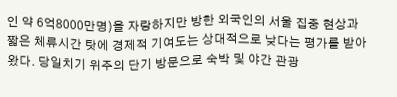인 약 6억8000만명)을 자랑하지만 방한 외국인의 서울 집중 현상과 짧은 체류시간 탓에 경제적 기여도는 상대적으로 낮다는 평가를 받아왔다. 당일치기 위주의 단기 방문으로 숙박 및 야간 관광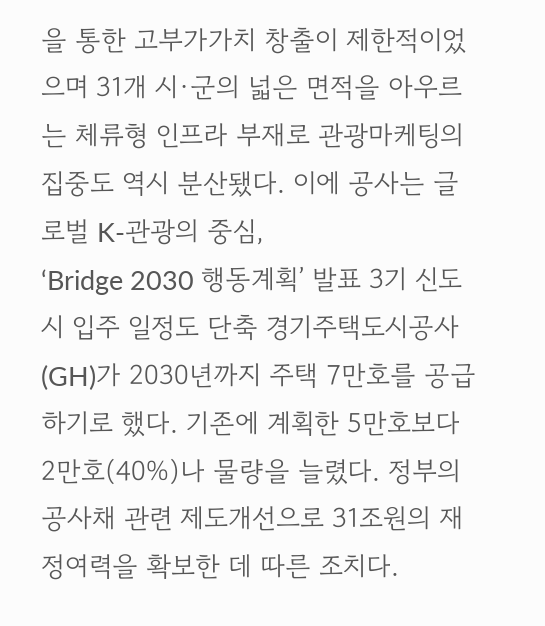을 통한 고부가가치 창출이 제한적이었으며 31개 시·군의 넓은 면적을 아우르는 체류형 인프라 부재로 관광마케팅의 집중도 역시 분산됐다. 이에 공사는 글로벌 K-관광의 중심,
‘Bridge 2030 행동계획’ 발표 3기 신도시 입주 일정도 단축 경기주택도시공사(GH)가 2030년까지 주택 7만호를 공급하기로 했다. 기존에 계획한 5만호보다 2만호(40%)나 물량을 늘렸다. 정부의 공사채 관련 제도개선으로 31조원의 재정여력을 확보한 데 따른 조치다.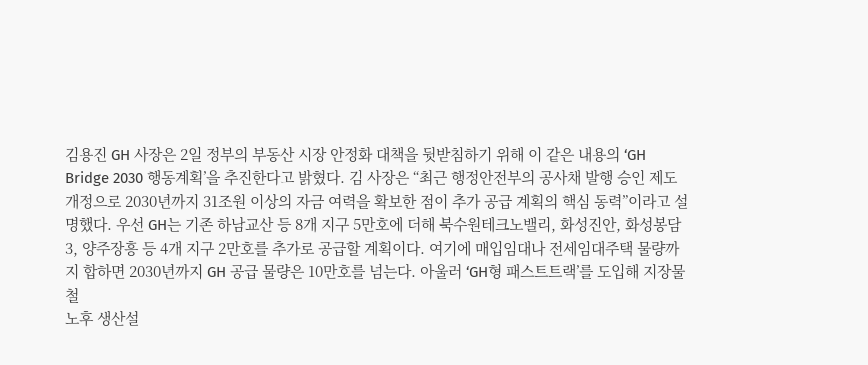김용진 GH 사장은 2일 정부의 부동산 시장 안정화 대책을 뒷받침하기 위해 이 같은 내용의 ‘GH Bridge 2030 행동계획’을 추진한다고 밝혔다. 김 사장은 “최근 행정안전부의 공사채 발행 승인 제도 개정으로 2030년까지 31조원 이상의 자금 여력을 확보한 점이 추가 공급 계획의 핵심 동력”이라고 설명했다. 우선 GH는 기존 하남교산 등 8개 지구 5만호에 더해 북수원테크노밸리, 화성진안, 화성봉담3, 양주장흥 등 4개 지구 2만호를 추가로 공급할 계획이다. 여기에 매입임대나 전세임대주택 물량까지 합하면 2030년까지 GH 공급 물량은 10만호를 넘는다. 아울러 ‘GH형 패스트트랙’를 도입해 지장물 철
노후 생산설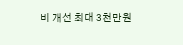비 개선 최대 3천만원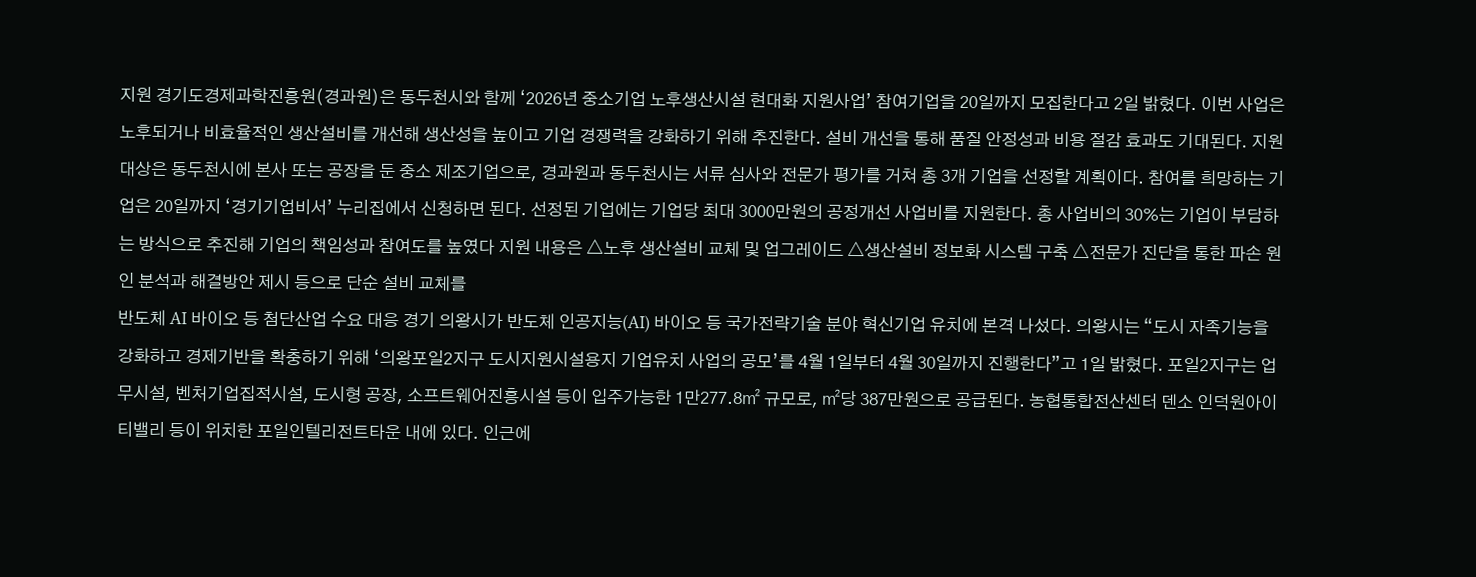지원 경기도경제과학진흥원(경과원)은 동두천시와 함께 ‘2026년 중소기업 노후생산시설 현대화 지원사업’ 참여기업을 20일까지 모집한다고 2일 밝혔다. 이번 사업은 노후되거나 비효율적인 생산설비를 개선해 생산성을 높이고 기업 경쟁력을 강화하기 위해 추진한다. 설비 개선을 통해 품질 안정성과 비용 절감 효과도 기대된다. 지원 대상은 동두천시에 본사 또는 공장을 둔 중소 제조기업으로, 경과원과 동두천시는 서류 심사와 전문가 평가를 거쳐 총 3개 기업을 선정할 계획이다. 참여를 희망하는 기업은 20일까지 ‘경기기업비서’ 누리집에서 신청하면 된다. 선정된 기업에는 기업당 최대 3000만원의 공정개선 사업비를 지원한다. 총 사업비의 30%는 기업이 부담하는 방식으로 추진해 기업의 책임성과 참여도를 높였다 지원 내용은 △노후 생산설비 교체 및 업그레이드 △생산설비 정보화 시스템 구축 △전문가 진단을 통한 파손 원인 분석과 해결방안 제시 등으로 단순 설비 교체를
반도체 AI 바이오 등 첨단산업 수요 대응 경기 의왕시가 반도체 인공지능(AI) 바이오 등 국가전략기술 분야 혁신기업 유치에 본격 나섰다. 의왕시는 “도시 자족기능을 강화하고 경제기반을 확충하기 위해 ‘의왕포일2지구 도시지원시설용지 기업유치 사업의 공모’를 4월 1일부터 4월 30일까지 진행한다”고 1일 밝혔다. 포일2지구는 업무시설, 벤처기업집적시설, 도시형 공장, 소프트웨어진흥시설 등이 입주가능한 1만277.8㎡ 규모로, ㎡당 387만원으로 공급된다. 농협통합전산센터 덴소 인덕원아이티밸리 등이 위치한 포일인텔리전트타운 내에 있다. 인근에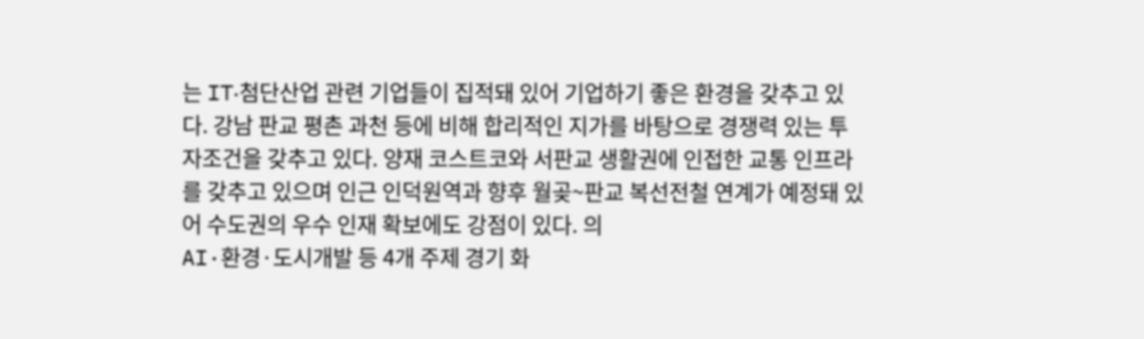는 IT‧첨단산업 관련 기업들이 집적돼 있어 기업하기 좋은 환경을 갖추고 있다. 강남 판교 평촌 과천 등에 비해 합리적인 지가를 바탕으로 경쟁력 있는 투자조건을 갖추고 있다. 양재 코스트코와 서판교 생활권에 인접한 교통 인프라를 갖추고 있으며 인근 인덕원역과 향후 월곶~판교 복선전철 연계가 예정돼 있어 수도권의 우수 인재 확보에도 강점이 있다. 의
AI·환경·도시개발 등 4개 주제 경기 화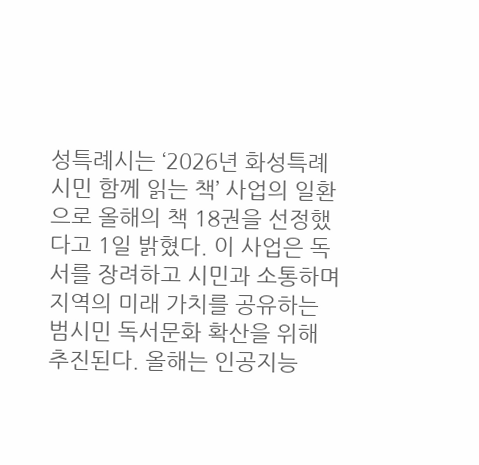성특례시는 ‘2026년 화성특례시민 함께 읽는 책’ 사업의 일환으로 올해의 책 18권을 선정했다고 1일 밝혔다. 이 사업은 독서를 장려하고 시민과 소통하며 지역의 미래 가치를 공유하는 범시민 독서문화 확산을 위해 추진된다. 올해는 인공지능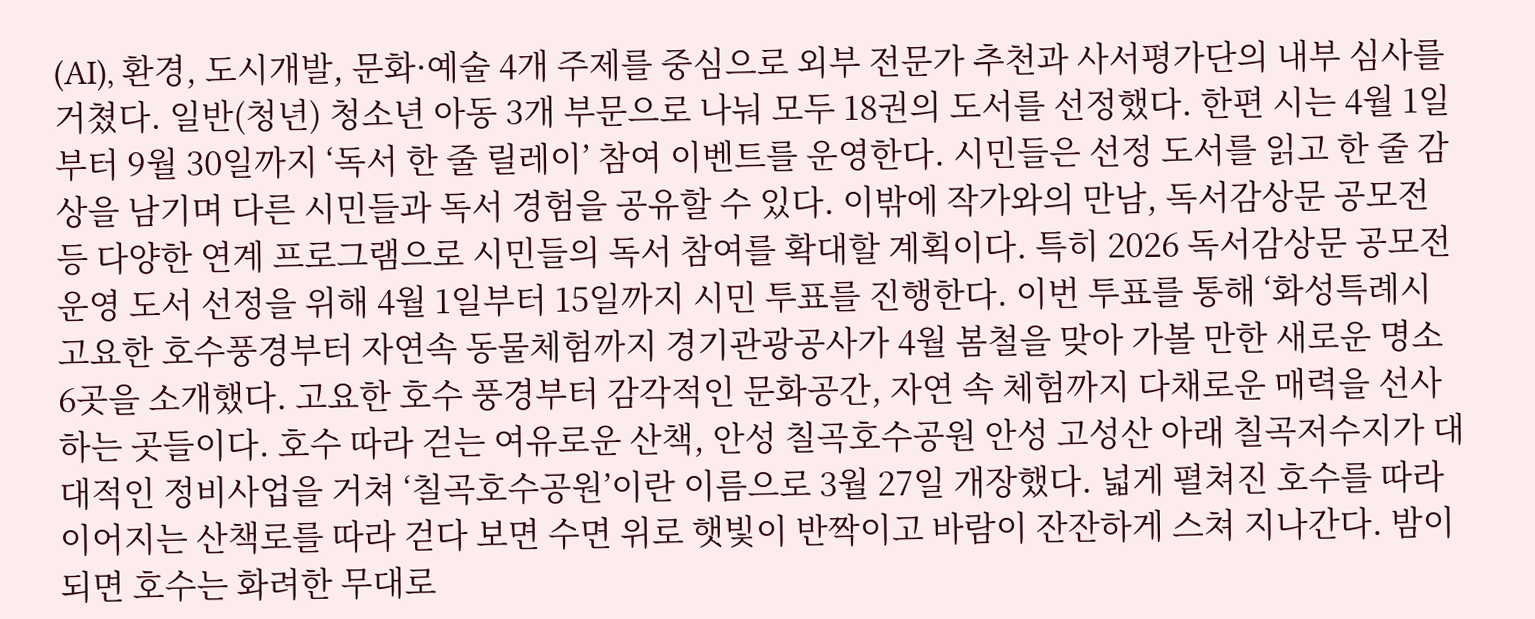(AI), 환경, 도시개발, 문화·예술 4개 주제를 중심으로 외부 전문가 추천과 사서평가단의 내부 심사를 거쳤다. 일반(청년) 청소년 아동 3개 부문으로 나눠 모두 18권의 도서를 선정했다. 한편 시는 4월 1일부터 9월 30일까지 ‘독서 한 줄 릴레이’ 참여 이벤트를 운영한다. 시민들은 선정 도서를 읽고 한 줄 감상을 남기며 다른 시민들과 독서 경험을 공유할 수 있다. 이밖에 작가와의 만남, 독서감상문 공모전 등 다양한 연계 프로그램으로 시민들의 독서 참여를 확대할 계획이다. 특히 2026 독서감상문 공모전 운영 도서 선정을 위해 4월 1일부터 15일까지 시민 투표를 진행한다. 이번 투표를 통해 ‘화성특례시
고요한 호수풍경부터 자연속 동물체험까지 경기관광공사가 4월 봄철을 맞아 가볼 만한 새로운 명소 6곳을 소개했다. 고요한 호수 풍경부터 감각적인 문화공간, 자연 속 체험까지 다채로운 매력을 선사하는 곳들이다. 호수 따라 걷는 여유로운 산책, 안성 칠곡호수공원 안성 고성산 아래 칠곡저수지가 대대적인 정비사업을 거쳐 ‘칠곡호수공원’이란 이름으로 3월 27일 개장했다. 넓게 펼쳐진 호수를 따라 이어지는 산책로를 따라 걷다 보면 수면 위로 햇빛이 반짝이고 바람이 잔잔하게 스쳐 지나간다. 밤이 되면 호수는 화려한 무대로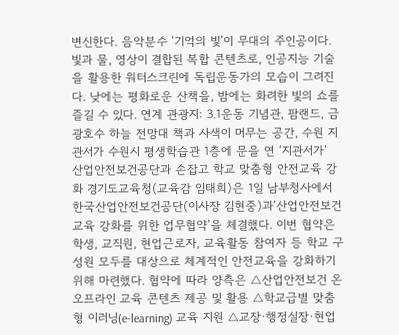변신한다. 음악분수 ‘기억의 빛’이 무대의 주인공이다. 빛과 물, 영상이 결합된 복합 콘텐츠로, 인공지능 기술을 활용한 워터스크린에 독립운동가의 모습이 그려진다. 낮에는 평화로운 산책을, 밤에는 화려한 빛의 쇼를 즐길 수 있다. 연계 관광지: 3.1운동 기념관, 팜랜드, 금광호수 하늘 전망대 책과 사색이 머무는 공간, 수원 지관서가 수원시 평생학습관 1층에 문을 연 ‘지관서가’
산업안전보건공단과 손잡고 학교 맞춤형 안전교육 강화 경기도교육청(교육감 임태희)은 1일 남부청사에서 한국산업안전보건공단(이사장 김현중)과‘산업안전보건 교육 강화를 위한 업무협약’을 체결했다. 이번 협약은 학생, 교직원, 현업근로자, 교육활동 참여자 등 학교 구성원 모두를 대상으로 체계적인 안전교육을 강화하기 위해 마련했다. 협약에 따라 양측은 △산업안전보건 온오프라인 교육 콘텐츠 제공 및 활용 △학교급별 맞춤형 이러닝(e-learning) 교육 지원 △교장·행정실장·현업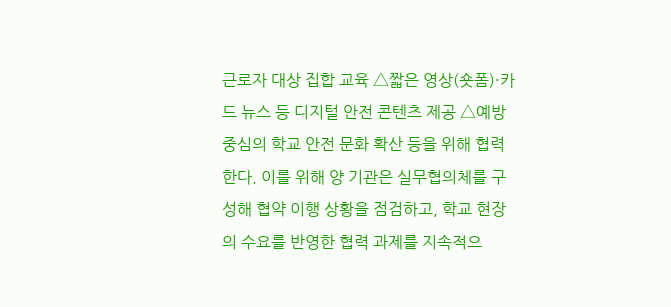근로자 대상 집합 교육 △짧은 영상(숏폼)·카드 뉴스 등 디지털 안전 콘텐츠 제공 △예방 중심의 학교 안전 문화 확산 등을 위해 협력한다. 이를 위해 양 기관은 실무협의체를 구성해 협약 이행 상황을 점검하고, 학교 현장의 수요를 반영한 협력 과제를 지속적으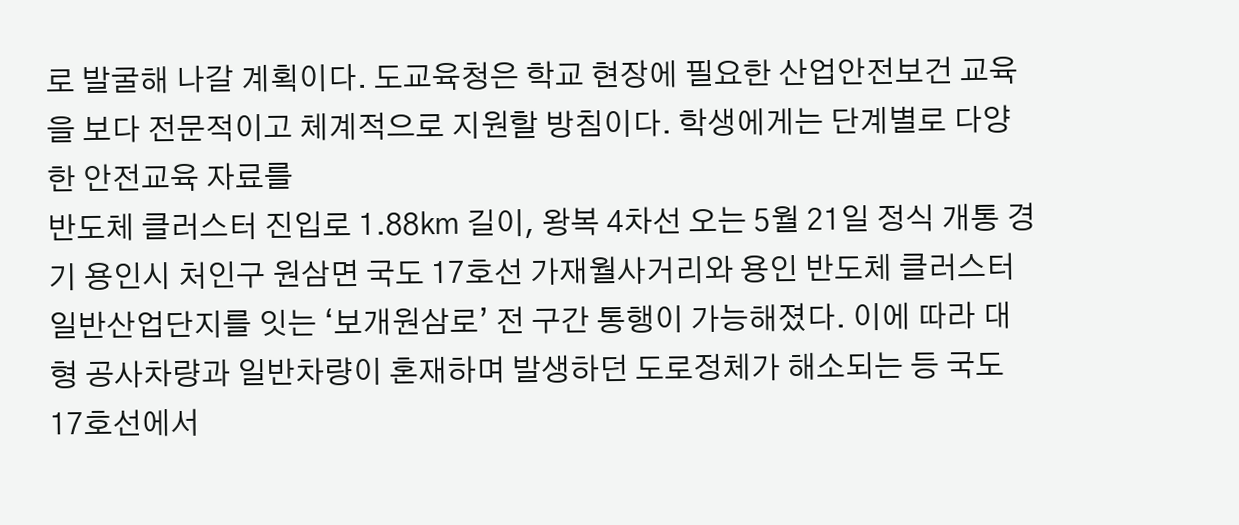로 발굴해 나갈 계획이다. 도교육청은 학교 현장에 필요한 산업안전보건 교육을 보다 전문적이고 체계적으로 지원할 방침이다. 학생에게는 단계별로 다양한 안전교육 자료를
반도체 클러스터 진입로 1.88㎞ 길이, 왕복 4차선 오는 5월 21일 정식 개통 경기 용인시 처인구 원삼면 국도 17호선 가재월사거리와 용인 반도체 클러스터 일반산업단지를 잇는 ‘보개원삼로’ 전 구간 통행이 가능해졌다. 이에 따라 대형 공사차량과 일반차량이 혼재하며 발생하던 도로정체가 해소되는 등 국도 17호선에서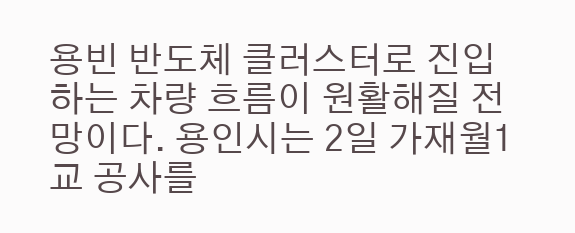용빈 반도체 클러스터로 진입하는 차량 흐름이 원활해질 전망이다. 용인시는 2일 가재월1교 공사를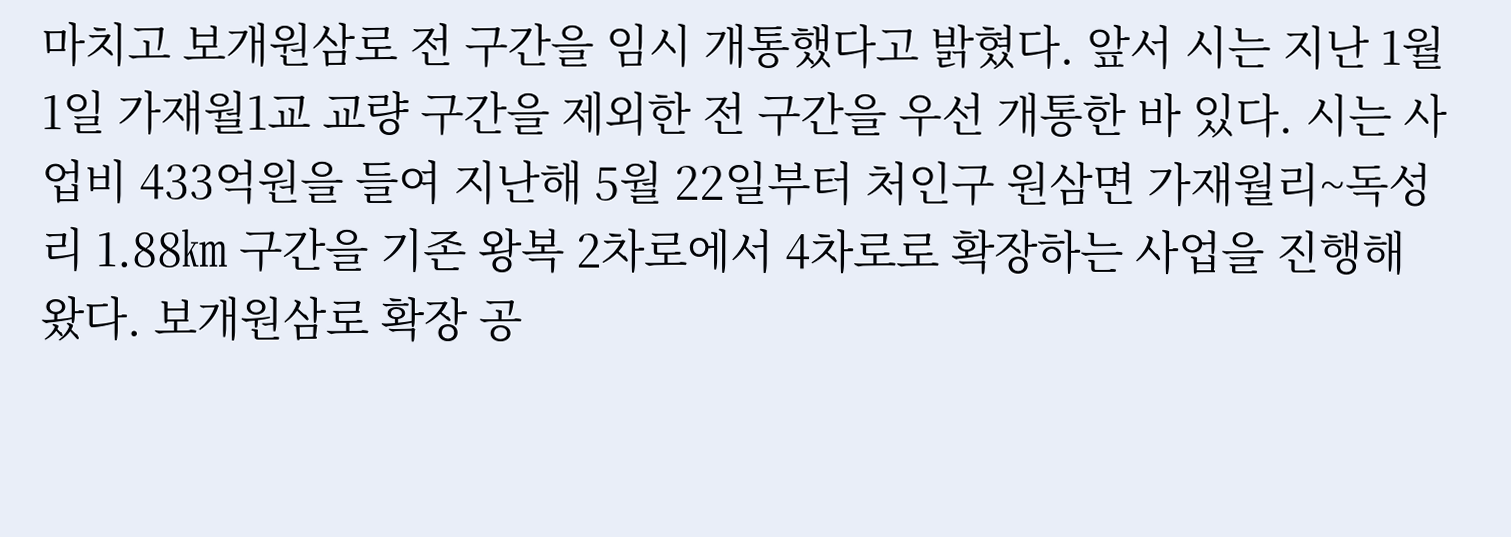마치고 보개원삼로 전 구간을 임시 개통했다고 밝혔다. 앞서 시는 지난 1월 1일 가재월1교 교량 구간을 제외한 전 구간을 우선 개통한 바 있다. 시는 사업비 433억원을 들여 지난해 5월 22일부터 처인구 원삼면 가재월리~독성리 1.88㎞ 구간을 기존 왕복 2차로에서 4차로로 확장하는 사업을 진행해 왔다. 보개원삼로 확장 공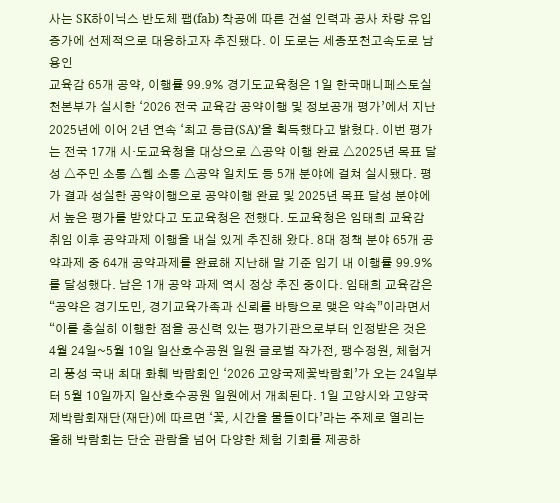사는 SK하이닉스 반도체 팹(fab) 착공에 따른 건설 인력과 공사 차량 유입 증가에 선제적으로 대응하고자 추진됐다. 이 도로는 세종포천고속도로 남용인
교육감 65개 공약, 이행률 99.9% 경기도교육청은 1일 한국매니페스토실천본부가 실시한 ‘2026 전국 교육감 공약이행 및 정보공개 평가’에서 지난 2025년에 이어 2년 연속 ‘최고 등급(SA)’을 획득했다고 밝혔다. 이번 평가는 전국 17개 시·도교육청을 대상으로 △공약 이행 완료 △2025년 목표 달성 △주민 소통 △웹 소통 △공약 일치도 등 5개 분야에 걸쳐 실시됐다. 평가 결과 성실한 공약이행으로 공약이행 완료 및 2025년 목표 달성 분야에서 높은 평가를 받았다고 도교육청은 전했다. 도교육청은 임태희 교육감 취임 이후 공약과제 이행을 내실 있게 추진해 왔다. 8대 정책 분야 65개 공약과제 중 64개 공약과제를 완료해 지난해 말 기준 임기 내 이행률 99.9%를 달성했다. 남은 1개 공약 과제 역시 정상 추진 중이다. 임태희 교육감은 “공약은 경기도민, 경기교육가족과 신뢰를 바탕으로 맺은 약속”이라면서 “이를 충실히 이행한 점을 공신력 있는 평가기관으로부터 인정받은 것은
4월 24일~5월 10일 일산호수공원 일원 글로벌 작가전, 팽수정원, 체험거리 풍성 국내 최대 화훼 박람회인 ‘2026 고양국제꽃박람회’가 오는 24일부터 5월 10일까지 일산호수공원 일원에서 개최된다. 1일 고양시와 고양국제박람회재단(재단)에 따르면 ‘꽃, 시간을 물들이다’라는 주제로 열리는 올해 박람회는 단순 관람을 넘어 다양한 체험 기회를 제공하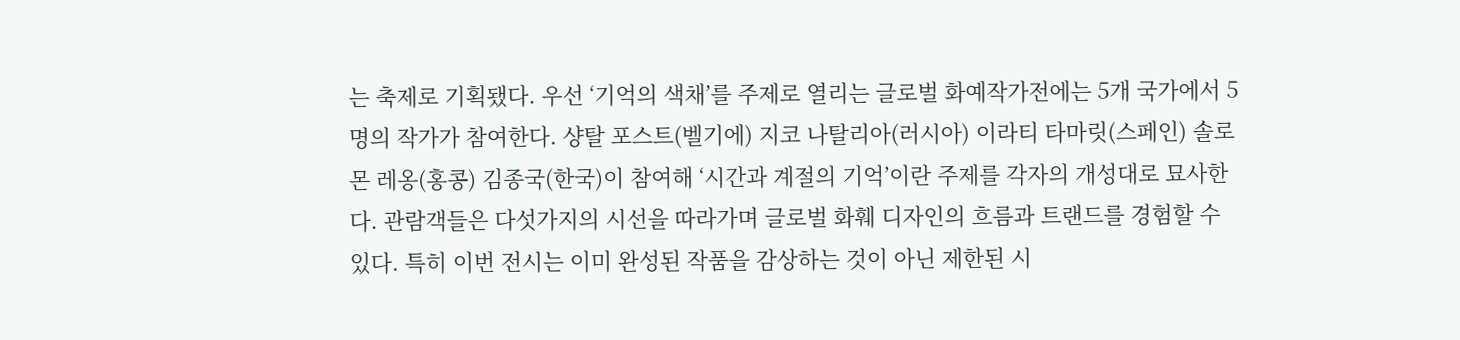는 축제로 기획됐다. 우선 ‘기억의 색채’를 주제로 열리는 글로벌 화예작가전에는 5개 국가에서 5명의 작가가 참여한다. 샹탈 포스트(벨기에) 지코 나탈리아(러시아) 이라티 타마릿(스페인) 솔로몬 레옹(홍콩) 김종국(한국)이 참여해 ‘시간과 계절의 기억’이란 주제를 각자의 개성대로 묘사한다. 관람객들은 다섯가지의 시선을 따라가며 글로벌 화훼 디자인의 흐름과 트랜드를 경험할 수 있다. 특히 이번 전시는 이미 완성된 작품을 감상하는 것이 아닌 제한된 시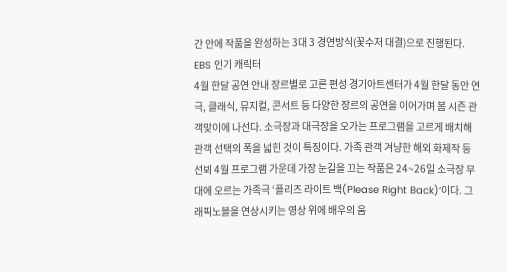간 안에 작품을 완성하는 3대 3 경연방식(꽃수저 대결)으로 진행된다. EBS 인기 캐릭터
4월 한달 공연 안내 장르별로 고른 편성 경기아트센터가 4월 한달 동안 연극, 클래식, 뮤지컬, 콘서트 등 다양한 장르의 공연을 이어가며 봄 시즌 관객맞이에 나선다. 소극장과 대극장을 오가는 프로그램을 고르게 배치해 관객 선택의 폭을 넓힌 것이 특징이다. 가족 관객 겨냥한 해외 화제작 등 선뵈 4월 프로그램 가운데 가장 눈길을 끄는 작품은 24~26일 소극장 무대에 오르는 가족극 ‘플리즈 라이트 백(Please Right Back)’이다. 그래픽노블을 연상시키는 영상 위에 배우의 움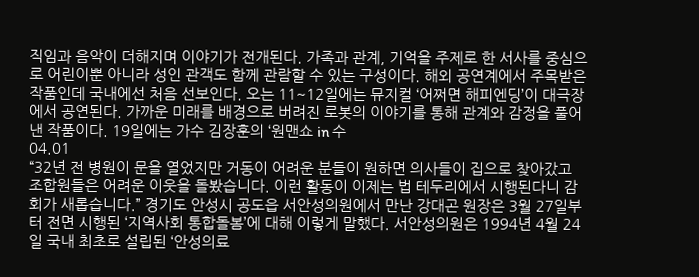직임과 음악이 더해지며 이야기가 전개된다. 가족과 관계, 기억을 주제로 한 서사를 중심으로 어린이뿐 아니라 성인 관객도 함께 관람할 수 있는 구성이다. 해외 공연계에서 주목받은 작품인데 국내에선 처음 선보인다. 오는 11~12일에는 뮤지컬 ‘어쩌면 해피엔딩’이 대극장에서 공연된다. 가까운 미래를 배경으로 버려진 로봇의 이야기를 통해 관계와 감정을 풀어낸 작품이다. 19일에는 가수 김장훈의 ‘원맨쇼 in 수
04.01
“32년 전 병원이 문을 열었지만 거동이 어려운 분들이 원하면 의사들이 집으로 찾아갔고 조합원들은 어려운 이웃을 돌봤습니다. 이런 활동이 이제는 법 테두리에서 시행된다니 감회가 새롭습니다.” 경기도 안성시 공도읍 서안성의원에서 만난 강대곤 원장은 3월 27일부터 전면 시행된 ‘지역사회 통합돌봄’에 대해 이렇게 말했다. 서안성의원은 1994년 4월 24일 국내 최초로 설립된 ‘안성의료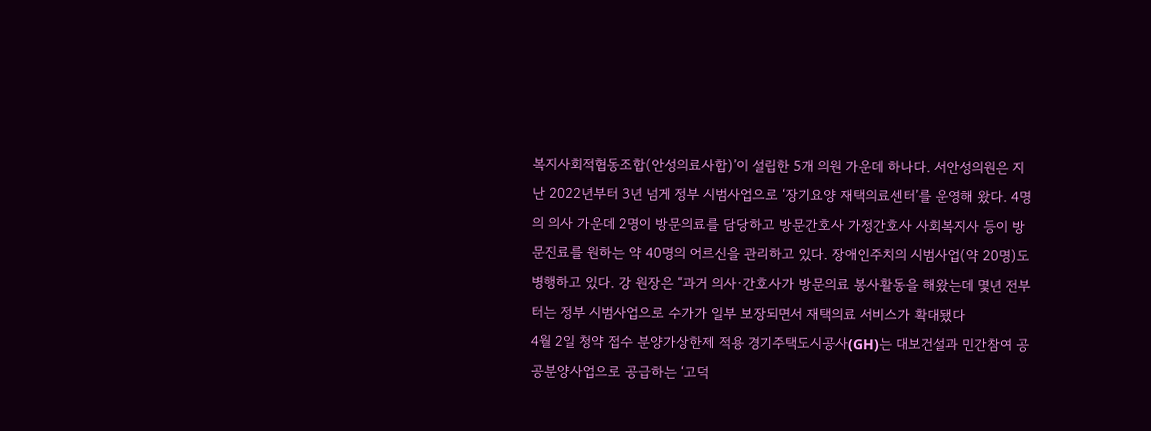복지사회적협동조합(안성의료사합)’이 설립한 5개 의원 가운데 하나다. 서안성의원은 지난 2022년부터 3년 넘게 정부 시범사업으로 ‘장기요양 재택의료센터’를 운영해 왔다. 4명의 의사 가운데 2명이 방문의료를 담당하고 방문간호사 가정간호사 사회복지사 등이 방문진료를 원하는 약 40명의 어르신을 관리하고 있다. 장애인주치의 시범사업(약 20명)도 병행하고 있다. 강 원장은 “과거 의사·간호사가 방문의료 봉사활동을 해왔는데 몇년 전부터는 정부 시범사업으로 수가가 일부 보장되면서 재택의료 서비스가 확대됐다
4월 2일 청약 접수 분양가상한제 적용 경기주택도시공사(GH)는 대보건설과 민간참여 공공분양사업으로 공급하는 ‘고덕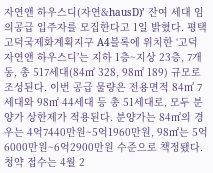자연앤 하우스디(자연&hausD)’ 잔여 세대 임의공급 입주자를 모집한다고 1일 밝혔다. 평택 고덕국제화계획지구 A4블록에 위치한 ‘고덕 자연앤 하우스디’는 지하 1층~지상 23층, 7개 동, 총 517세대(84㎡ 328, 98㎡ 189) 규모로 조성된다. 이번 공급 물량은 전용면적 84㎡ 7세대와 98㎡ 44세대 등 총 51세대로, 모두 분양가 상한제가 적용된다. 분양가는 84㎡의 경우는 4억7440만원~5억1960만원, 98㎡는 5억6000만원~6억2900만원 수준으로 책정됐다. 청약 접수는 4월 2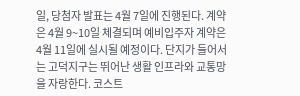일, 당첨자 발표는 4월 7일에 진행된다. 계약은 4월 9~10일 체결되며 예비입주자 계약은 4월 11일에 실시될 예정이다. 단지가 들어서는 고덕지구는 뛰어난 생활 인프라와 교통망을 자랑한다. 코스트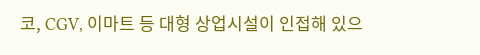코, CGV, 이마트 등 대형 상업시설이 인접해 있으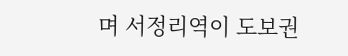며 서정리역이 도보권